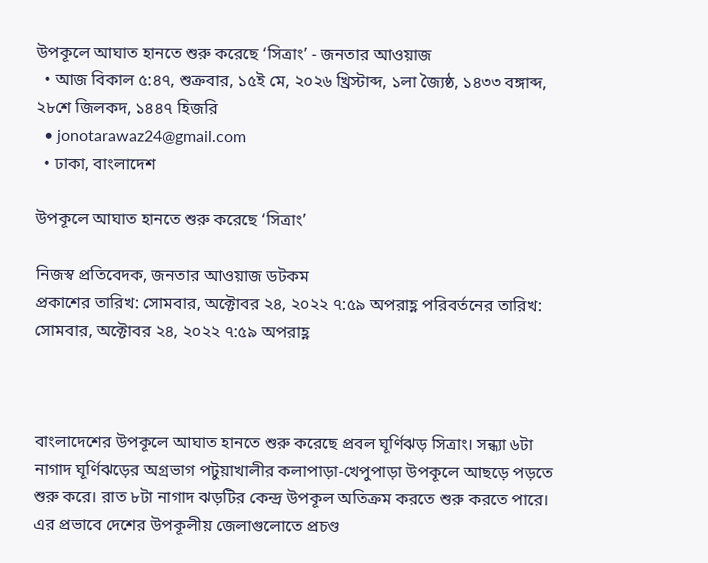উপকূলে আঘাত হানতে শুরু করেছে ‘সিত্রাং’ - জনতার আওয়াজ
  • আজ বিকাল ৫:৪৭, শুক্রবার, ১৫ই মে, ২০২৬ খ্রিস্টাব্দ, ১লা জ্যৈষ্ঠ, ১৪৩৩ বঙ্গাব্দ, ২৮শে জিলকদ, ১৪৪৭ হিজরি
  • jonotarawaz24@gmail.com
  • ঢাকা, বাংলাদেশ

উপকূলে আঘাত হানতে শুরু করেছে ‘সিত্রাং’

নিজস্ব প্রতিবেদক, জনতার আওয়াজ ডটকম
প্রকাশের তারিখ: সোমবার, অক্টোবর ২৪, ২০২২ ৭:৫৯ অপরাহ্ণ পরিবর্তনের তারিখ: সোমবার, অক্টোবর ২৪, ২০২২ ৭:৫৯ অপরাহ্ণ



বাংলাদেশের উপকূলে আঘাত হানতে শুরু করেছে প্রবল ঘূর্ণিঝড় সিত্রাং। সন্ধ্যা ৬টা নাগাদ ঘূর্ণিঝড়ের অগ্রভাগ পটুয়াখালীর কলাপাড়া-খেপুপাড়া উপকূলে আছড়ে পড়তে শুরু করে। রাত ৮টা নাগাদ ঝড়টির কেন্দ্র উপকূল অতিক্রম করতে শুরু করতে পারে। এর প্রভাবে দেশের উপকূলীয় জেলাগুলোতে প্রচণ্ড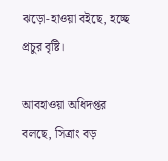ঝড়ো-হাওয়া বইছে, হচ্ছে প্রচুর বৃষ্টি।

আবহাওয়া অধিদপ্তর বলছে, সিত্রাং বড়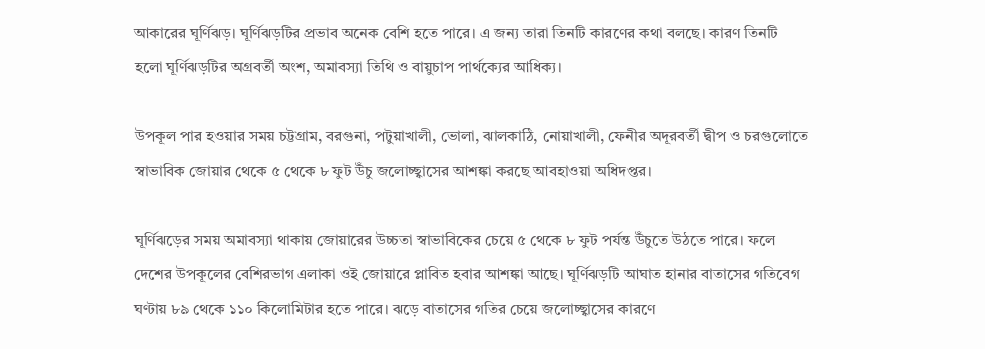আকারের ঘূর্ণিঝড়। ঘূর্ণিঝড়টির প্রভাব অনেক বেশি হতে পারে। এ জন্য তারা তিনটি কারণের কথা বলছে। কারণ তিনটি হলো ঘূর্ণিঝড়টির অগ্রবর্তী অংশ, অমাবস্যা তিথি ও বায়ুচাপ পার্থক্যের আধিক্য।

উপকূল পার হওয়ার সময় চট্টগ্রাম, বরগুনা, পটুয়াখালী, ভোলা, ঝালকাঠি, নোয়াখালী, ফেনীর অদূরবর্তী দ্বীপ ও চরগুলোতে স্বাভাবিক জোয়ার থেকে ৫ থেকে ৮ ফুট উঁচু জলোচ্ছ্বাসের আশঙ্কা করছে আবহাওয়া অধিদপ্তর।

ঘূর্ণিঝড়ের সময় অমাবস্যা থাকায় জোয়ারের উচ্চতা স্বাভাবিকের চেয়ে ৫ থেকে ৮ ফুট পর্যন্ত উঁচুতে উঠতে পারে। ফলে দেশের উপকূলের বেশিরভাগ এলাকা ওই জোয়ারে প্লাবিত হবার আশঙ্কা আছে। ঘূর্ণিঝড়টি আঘাত হানার বাতাসের গতিবেগ ঘণ্টায় ৮৯ থেকে ১১০ কিলোমিটার হতে পারে। ঝড়ে বাতাসের গতির চেয়ে জলোচ্ছ্বাসের কারণে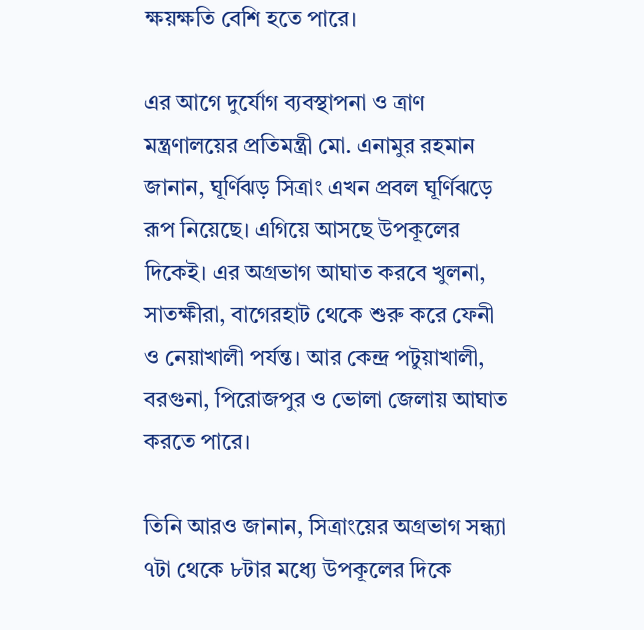ক্ষয়ক্ষতি বেশি হতে পারে।

এর আগে দুর্যোগ ব্যবস্থাপনা ও ত্রাণ মন্ত্রণালয়ের প্রতিমন্ত্রী মো. এনামুর রহমান জানান, ঘূর্ণিঝড় সিত্রাং এখন প্রবল ঘূর্ণিঝড়ে রূপ নিয়েছে। এগিয়ে আসছে উপকূলের দিকেই। এর অগ্রভাগ আঘাত করবে খুলনা, সাতক্ষীরা, বাগেরহাট থেকে শুরু করে ফেনী ও নেয়াখালী পর্যন্ত। আর কেন্দ্র পটুয়াখালী, বরগুনা, পিরোজপুর ও ভোলা জেলায় আঘাত করতে পারে।

তিনি আরও জানান, সিত্রাংয়ের অগ্রভাগ সন্ধ্যা ৭টা থেকে ৮টার মধ্যে উপকূলের দিকে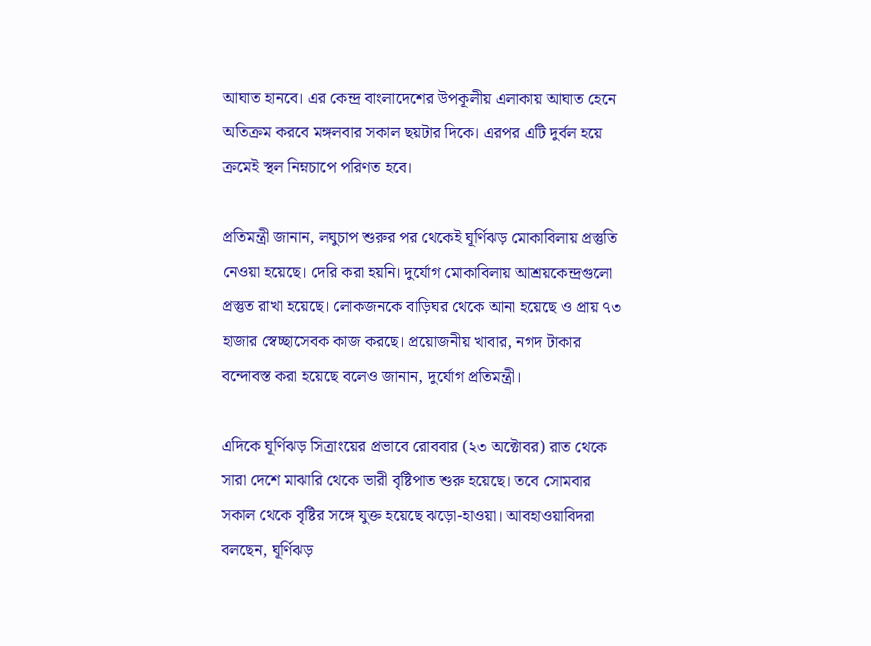আঘাত হানবে। এর কেন্দ্র বাংলাদেশের উপকূলীয় এলাকায় আঘাত হেনে অতিক্রম করবে মঙ্গলবার সকাল ছয়টার দিকে। এরপর এটি দুর্বল হয়ে ক্রমেই স্থল নিম্নচাপে পরিণত হবে।

প্রতিমন্ত্রী জানান, লঘুচাপ শুরুর পর থেকেই ঘূর্ণিঝড় মোকাবিলায় প্রস্তুতি নেওয়া হয়েছে। দেরি করা হয়নি। দুর্যোগ মোকাবিলায় আশ্রয়কেন্দ্রগুলো প্রস্তুত রাখা হয়েছে। লোকজনকে বাড়িঘর থেকে আনা হয়েছে ও প্রায় ৭৩ হাজার স্বেচ্ছাসেবক কাজ করছে। প্রয়োজনীয় খাবার, নগদ টাকার বন্দোবস্ত করা হয়েছে বলেও জানান, দুর্যোগ প্রতিমন্ত্রী।

এদিকে ঘূর্ণিঝড় সিত্রাংয়ের প্রভাবে রোববার (২৩ অক্টোবর) রাত থেকে সারা দেশে মাঝারি থেকে ভারী বৃষ্টিপাত শুরু হয়েছে। তবে সোমবার সকাল থেকে বৃষ্টির সঙ্গে যুক্ত হয়েছে ঝড়ো-হাওয়া। আবহাওয়াবিদরা বলছেন, ঘূর্ণিঝড়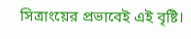সিত্রাংয়ের প্রভাবেই এই বৃষ্টি।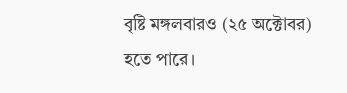বৃষ্টি মঙ্গলবারও (২৫ অক্টোবর) হতে পারে।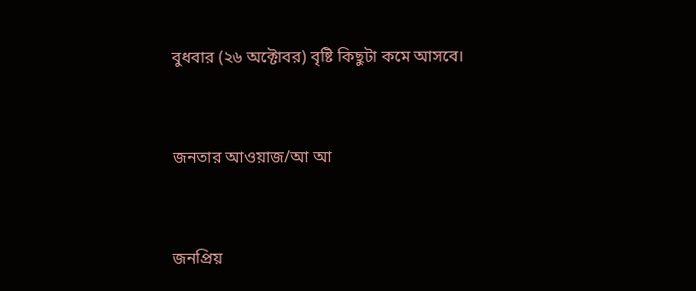বুধবার (২৬ অক্টোবর) বৃষ্টি কিছুটা কমে আসবে।



জনতার আওয়াজ/আ আ



জনপ্রিয়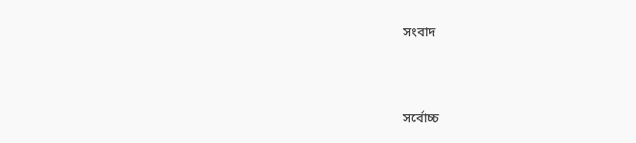সংবাদ



সর্বোচ্চ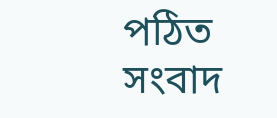পঠিত সংবাদ